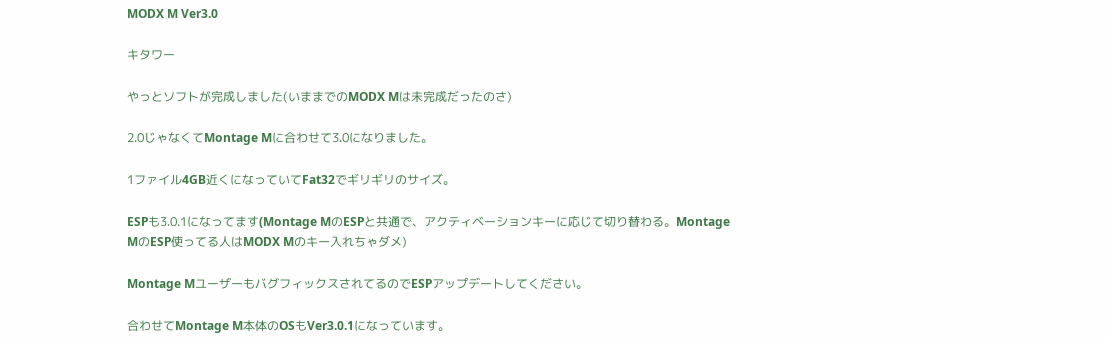MODX M Ver3.0

キタワー

やっとソフトが完成しました(いままでのMODX Mは未完成だったのさ)

2.0じゃなくてMontage Mに合わせて3.0になりました。

1ファイル4GB近くになっていてFat32でギリギリのサイズ。

ESPも3.0.1になってます(Montage MのESPと共通で、アクティベーションキーに応じて切り替わる。Montage MのESP使ってる人はMODX Mのキー入れちゃダメ)

Montage MユーザーもバグフィックスされてるのでESPアップデートしてください。

合わせてMontage M本体のOSもVer3.0.1になっています。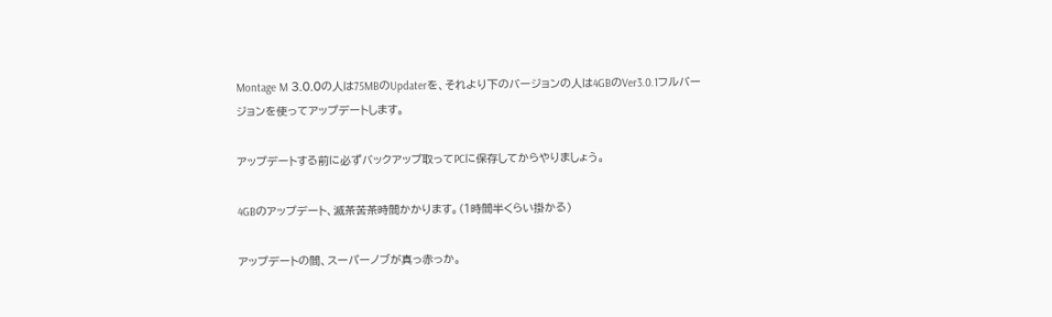Montage M 3.0.0の人は75MBのUpdaterを、それより下のバージョンの人は4GBのVer3.0.1フルバージョンを使ってアップデートします。

アップデートする前に必ずバックアップ取ってPCに保存してからやりましょう。

4GBのアップデート、滅茶苦茶時間かかります。(1時間半くらい掛かる)

アップデートの間、スーパーノブが真っ赤っか。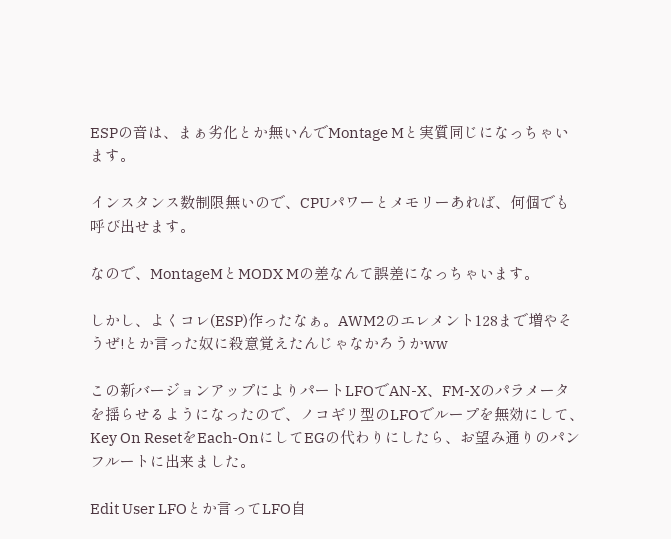ESPの音は、まぁ劣化とか無いんでMontage Mと実質同じになっちゃいます。

インスタンス数制限無いので、CPUパワーとメモリーあれば、何個でも呼び出せます。

なので、MontageMとMODX Mの差なんて誤差になっちゃいます。

しかし、よくコレ(ESP)作ったなぁ。AWM2のエレメント128まで増やそうぜ!とか言った奴に殺意覚えたんじゃなかろうかww

この新バージョンアップによりパートLFOでAN-X、FM-Xのパラメータを揺らせるようになったので、ノコギリ型のLFOでループを無効にして、Key On ResetをEach-OnにしてEGの代わりにしたら、お望み通りのパンフルートに出来ました。

Edit User LFOとか言ってLFO自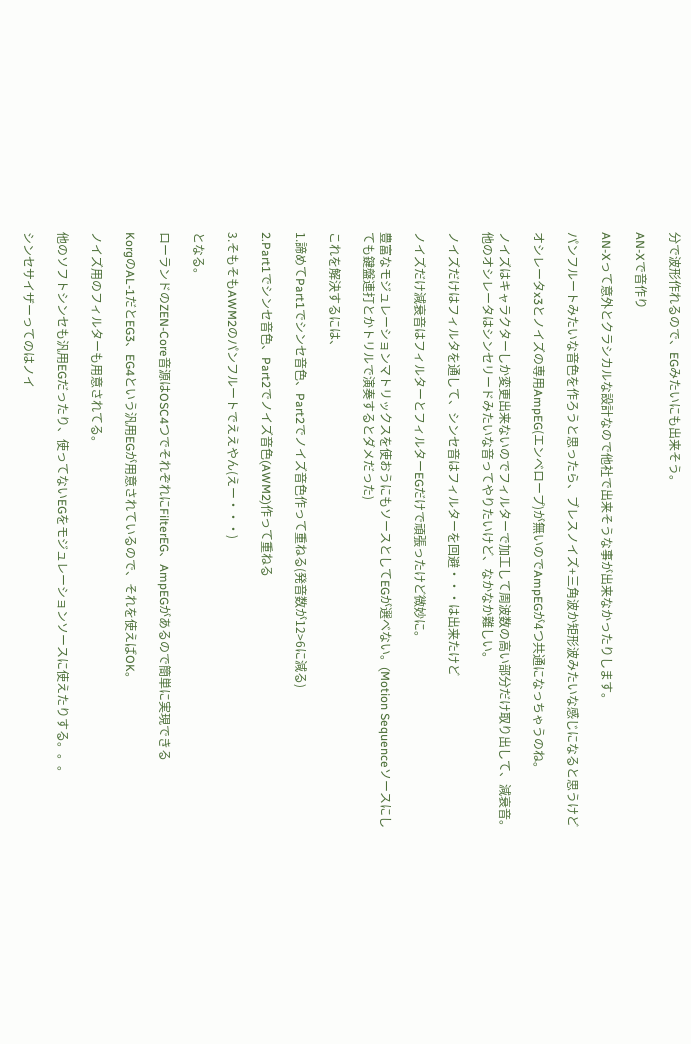分で波形作れるので、EGみたいにも出来そう。

AN-Xで音作り

AN-Xって意外とクラシカルな設計なので他社で出来そうな事が出来なかったりします。

パンフルートみたいな音色を作ろうと思ったら、ブレスノイズ+三角波か矩形波みたいな感じになると思うけど

オシレータx3とノイズの専用AmpEG(エンベロープ)が無いのでAmpEGが4つ共通になっちゃうのね。

ノイズはキャラクターしか変更出来ないのでフィルターで加工して周波数の高い部分だけ取り出して、減衰音。他のオシレータはシンセリードみたいな音ってやりたいけど、なかなか難しい。

ノイズだけはフィルタを通して、シンセ音はフィルターを回避・・・は出来たけど

ノイズだけ減衰音はフィルターとフィルターEGだけで頑張ったけど微妙に。

豊富なモジュレーションマトリックスを使おうにもソースとしてEGが選べない。(Motion Sequenceソースにしても鍵盤連打とかトリルで演奏するとダメだった)

これを解決するには、

1.諦めてPart1でシンセ音色、Part2でノイズ音色作って重ねる(発音数が12>6に減る)

2.Part1でシンセ音色、Part2でノイズ音色(AWM2)作って重ねる

3.そもそもAWM2のパンフルートでええやん(えー・・・)

となる。

ローランドのZEN-Core音源はOSC4つでそれぞれにFilterEG、AmpEGがあるので簡単に実現できる

KorgのAL-1だとEG3、EG4という汎用EGが用意されているので、それを使えばOK。

ノイズ用のフィルターも用意されてる。

他のソフトシンセも汎用EGだったり、使ってないEGをモジュレーションソースに使えたりする。。。

シンセサイザーってのはノイ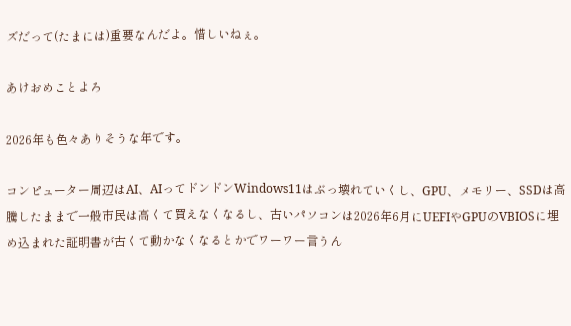ズだって(たまには)重要なんだよ。惜しいねぇ。

あけおめことよろ

2026年も色々ありそうな年です。

コンピューター周辺はAI、AIってドンドンWindows11はぶっ壊れていくし、GPU、メモリー、SSDは高騰したままで一般市民は高くて買えなくなるし、古いパソコンは2026年6月にUEFIやGPUのVBIOSに埋め込まれた証明書が古くて動かなくなるとかでワーワー言うん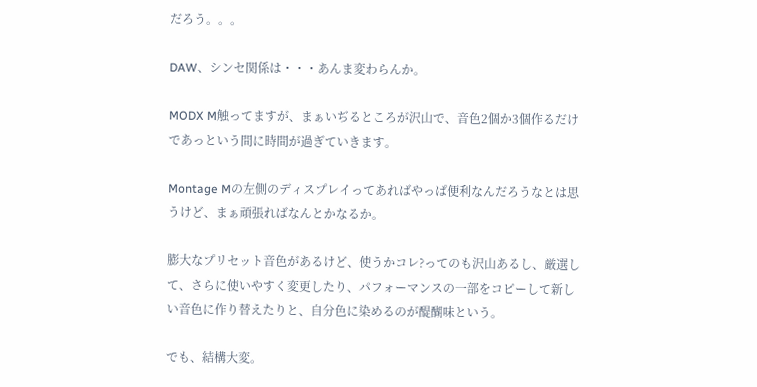だろう。。。

DAW、シンセ関係は・・・あんま変わらんか。

MODX M触ってますが、まぁいぢるところが沢山で、音色2個か3個作るだけであっという間に時間が過ぎていきます。

Montage Mの左側のディスプレイってあればやっぱ便利なんだろうなとは思うけど、まぁ頑張ればなんとかなるか。

膨大なプリセット音色があるけど、使うかコレ?ってのも沢山あるし、厳選して、さらに使いやすく変更したり、パフォーマンスの一部をコピーして新しい音色に作り替えたりと、自分色に染めるのが醍醐味という。

でも、結構大変。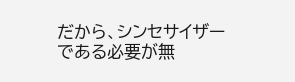だから、シンセサイザーである必要が無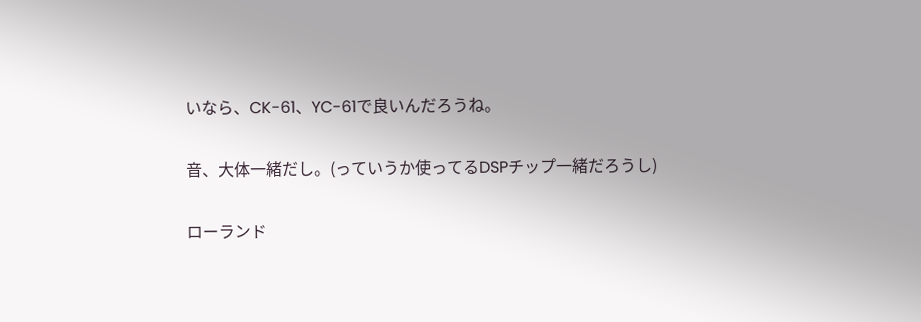いなら、CK-61、YC-61で良いんだろうね。

音、大体一緒だし。(っていうか使ってるDSPチップ一緒だろうし)

ローランド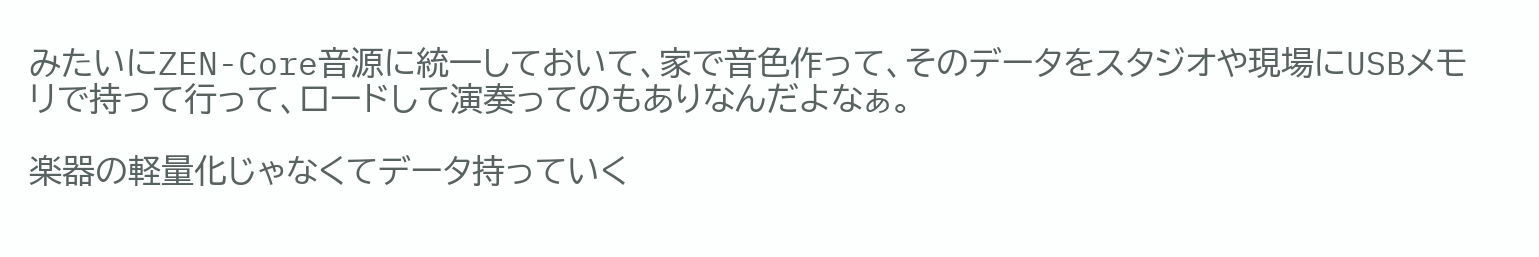みたいにZEN-Core音源に統一しておいて、家で音色作って、そのデータをスタジオや現場にUSBメモリで持って行って、ロードして演奏ってのもありなんだよなぁ。

楽器の軽量化じゃなくてデータ持っていく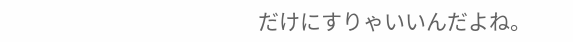だけにすりゃいいんだよね。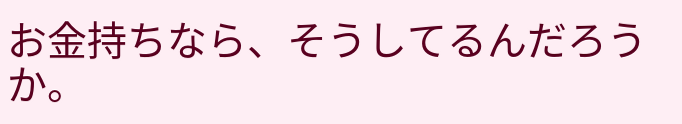お金持ちなら、そうしてるんだろうか。